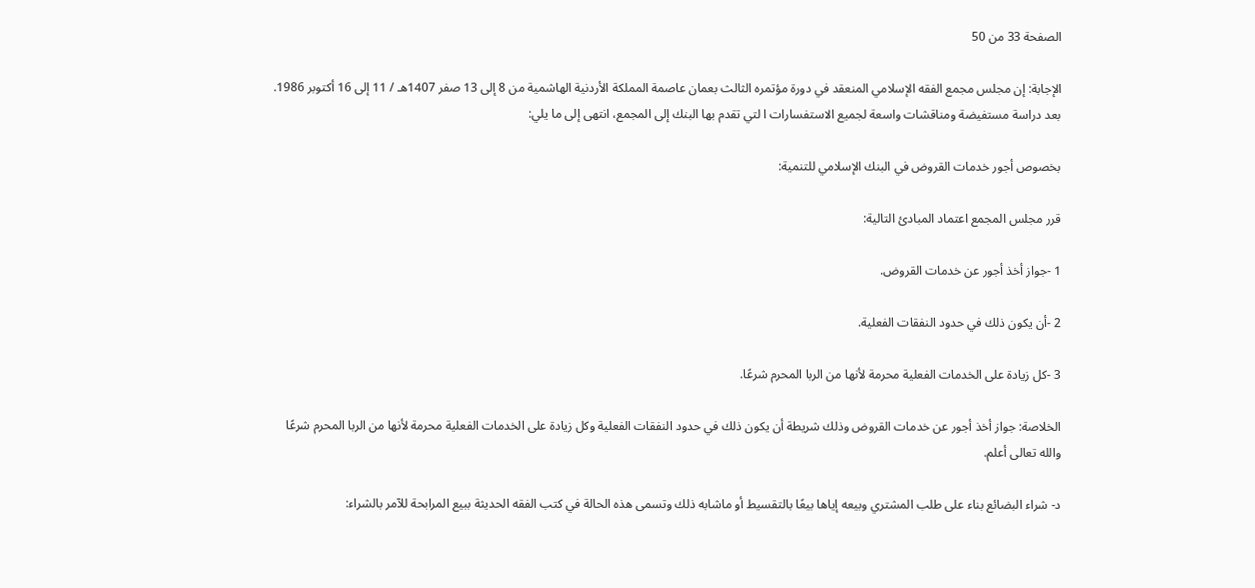الصفحة 33 من 50

الإجابة: إن مجلس مجمع الفقه الإسلامي المنعقد في دورة مؤتمره الثالث بعمان عاصمة المملكة الأردنية الهاشمية من 8 إلى 13 صفر 1407هـ / 11 إلى 16 أكتوبر 1986. بعد دراسة مستفيضة ومناقشات واسعة لجميع الاستفسارات ا لتي تقدم بها البنك إلى المجمع، انتهى إلى ما يلي:

بخصوص أجور خدمات القروض في البنك الإسلامي للتنمية:

قرر مجلس المجمع اعتماد المبادئ التالية:

1 -جواز أخذ أجور عن خدمات القروض.

2 -أن يكون ذلك في حدود النفقات الفعلية.

3 -كل زيادة على الخدمات الفعلية محرمة لأنها من الربا المحرم شرعًا.

الخلاصة: جواز أخذ أجور عن خدمات القروض وذلك شريطة أن يكون ذلك في حدود النفقات الفعلية وكل زيادة على الخدمات الفعلية محرمة لأنها من الربا المحرم شرعًا والله تعالى أعلم.

د- شراء البضائع بناء على طلب المشتري وبيعه إياها بيعًا بالتقسيط أو ماشابه ذلك وتسمى هذه الحالة في كتب الفقه الحديثة ببيع المرابحة للآمر بالشراء: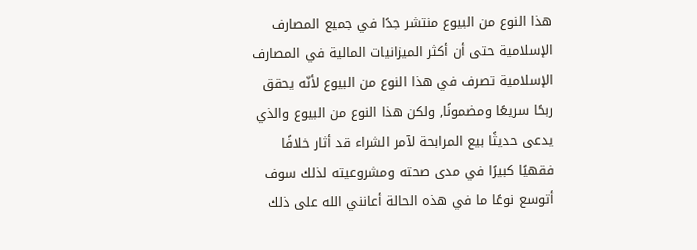هذا النوع من البيوع منتشر جدًا في جميع المصارف الإسلامية حتى أن أكثر الميزانيات المالية في المصارف الإسلامية تصرف في هذا النوع من البيوع لأنّه يحقق ربحًا سريعًا ومضمونًا, ولكن هذا النوع من البيوع والذي يدعى حديثًا بيع المرابحة لآمر الشراء قد أثار خلافًا فقهيًا كبيرًا في مدى صحته ومشروعيته لذلك سوف أتوسع نوعًا ما في هذه الحالة أعانني الله على ذلك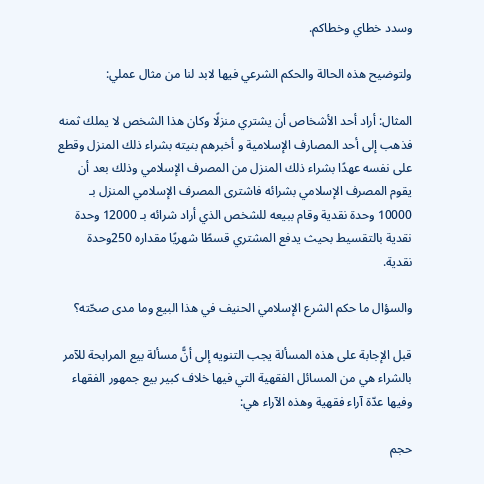وسدد خطاي وخطاكم.

ولتوضيح هذه الحالة والحكم الشرعي فيها لابد لنا من مثال عملي:

المثال: أراد أحد الأشخاص أن يشتري منزلًا وكان هذا الشخص لا يملك ثمنه فذهب إلى أحد المصارف الإسلامية و أخبرهم بنيته بشراء ذلك المنزل وقطع على نفسه عهدًا بشراء ذلك المنزل من المصرف الإسلامي وذلك بعد أن يقوم المصرف الإسلامي بشرائه فاشترى المصرف الإسلامي المنزل بـ 10000 وحدة نقدية وقام ببيعه للشخص الذي أراد شرائه بـ 12000 وحدة نقدية بالتقسيط بحيث يدفع المشتري قسطًا شهريًا مقداره 250وحدة نقدية.

والسؤال ما حكم الشرع الإسلامي الحنيف في هذا البيع وما مدى صحّته؟

قبل الإجابة على هذه المسألة يجب التنويه إلى أنًّ مسألة بيع المرابحة للآمر بالشراء هي من المسائل الفقهية التي فيها خلاف كبير بيع جمهور الفقهاء وفيها عدّة آراء فقهية وهذه الآراء هي:

حجم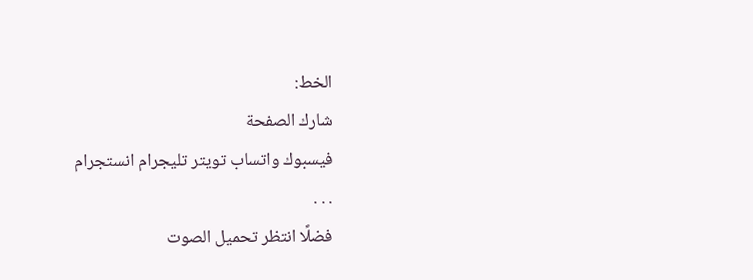الخط:
شارك الصفحة
فيسبوك واتساب تويتر تليجرام انستجرام
. . .
فضلًا انتظر تحميل الصوت